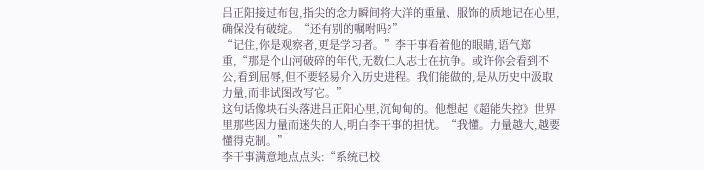吕正阳接过布包,指尖的念力瞬间将大洋的重量、服饰的质地记在心里,确保没有破绽。“还有别的嘱咐吗?”
“记住,你是观察者,更是学习者。”李干事看着他的眼睛,语气郑重,“那是个山河破碎的年代,无数仁人志士在抗争。或许你会看到不公,看到屈辱,但不要轻易介入历史进程。我们能做的,是从历史中汲取力量,而非试图改写它。”
这句话像块石头落进吕正阳心里,沉甸甸的。他想起《超能失控》世界里那些因力量而迷失的人,明白李干事的担忧。“我懂。力量越大,越要懂得克制。”
李干事满意地点点头:“系统已校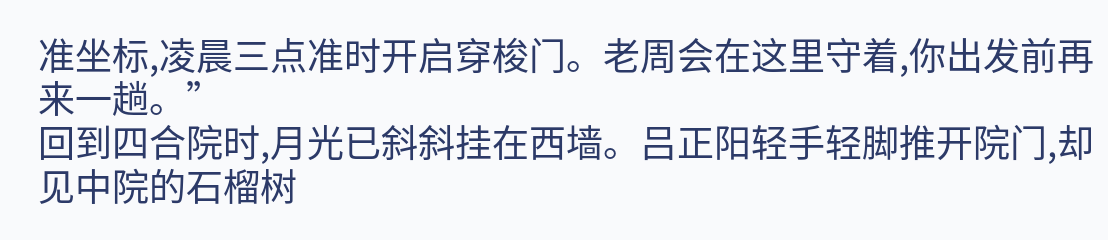准坐标,凌晨三点准时开启穿梭门。老周会在这里守着,你出发前再来一趟。”
回到四合院时,月光已斜斜挂在西墙。吕正阳轻手轻脚推开院门,却见中院的石榴树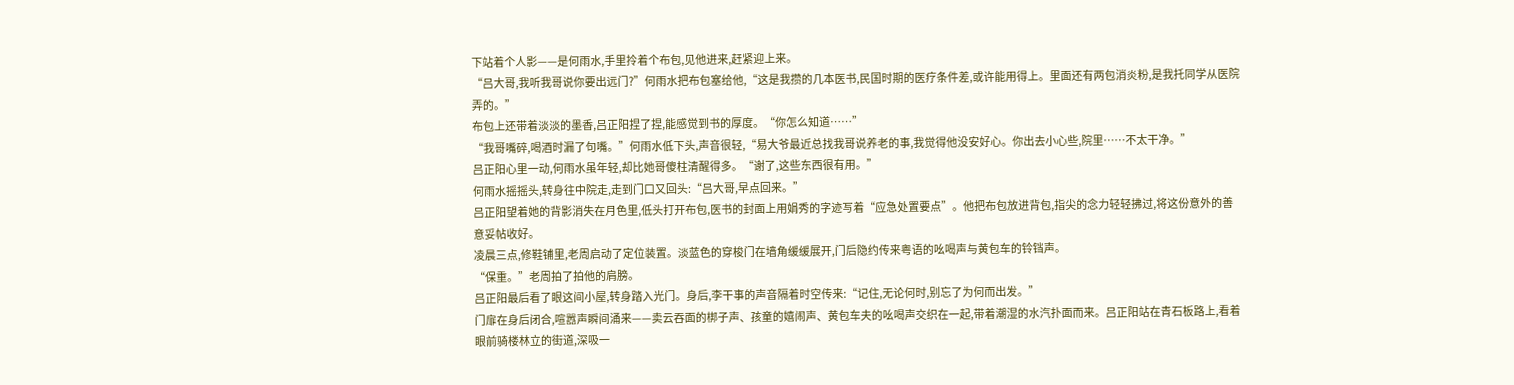下站着个人影——是何雨水,手里拎着个布包,见他进来,赶紧迎上来。
“吕大哥,我听我哥说你要出远门?”何雨水把布包塞给他,“这是我攒的几本医书,民国时期的医疗条件差,或许能用得上。里面还有两包消炎粉,是我托同学从医院弄的。”
布包上还带着淡淡的墨香,吕正阳捏了捏,能感觉到书的厚度。“你怎么知道……”
“我哥嘴碎,喝酒时漏了句嘴。”何雨水低下头,声音很轻,“易大爷最近总找我哥说养老的事,我觉得他没安好心。你出去小心些,院里……不太干净。”
吕正阳心里一动,何雨水虽年轻,却比她哥傻柱清醒得多。“谢了,这些东西很有用。”
何雨水摇摇头,转身往中院走,走到门口又回头:“吕大哥,早点回来。”
吕正阳望着她的背影消失在月色里,低头打开布包,医书的封面上用娟秀的字迹写着“应急处置要点”。他把布包放进背包,指尖的念力轻轻拂过,将这份意外的善意妥帖收好。
凌晨三点,修鞋铺里,老周启动了定位装置。淡蓝色的穿梭门在墙角缓缓展开,门后隐约传来粤语的吆喝声与黄包车的铃铛声。
“保重。”老周拍了拍他的肩膀。
吕正阳最后看了眼这间小屋,转身踏入光门。身后,李干事的声音隔着时空传来:“记住,无论何时,别忘了为何而出发。”
门扉在身后闭合,喧嚣声瞬间涌来——卖云吞面的梆子声、孩童的嬉闹声、黄包车夫的吆喝声交织在一起,带着潮湿的水汽扑面而来。吕正阳站在青石板路上,看着眼前骑楼林立的街道,深吸一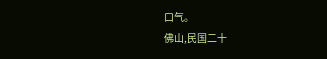口气。
佛山,民国二十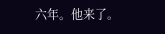六年。他来了。